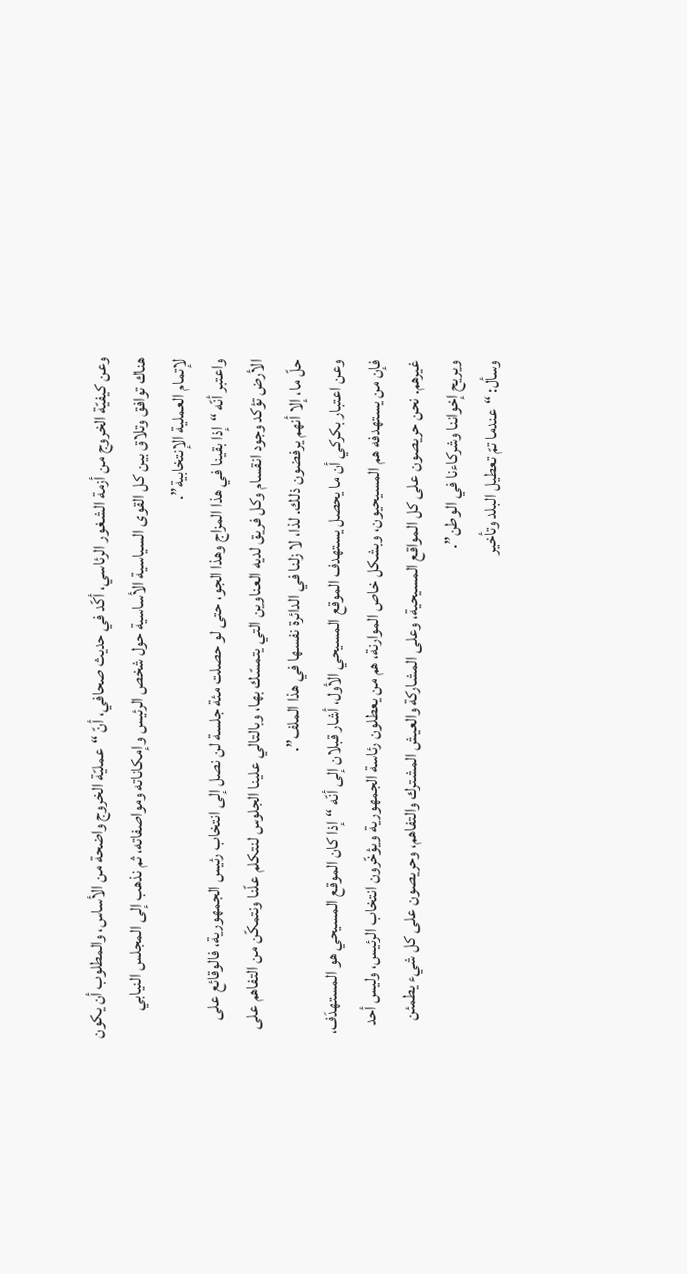وعن كيفيّة الخروج من أزمة الشغور الرئاسي، أكّد في حديث صحافي، أنّ “عمليّة الخروج واضحة من الأساس، والمطلوب أن يكون هناك توافق وتلاق بين كل القوى السياسية الأساسية حول شخص الرئيس وإمكاناته ومواصفاته، ثم نذهب إلى المجلس النيابي لإتمام العملية الإنتخابية”.
واعتبر أنّه “إذا بقينا في هذا المزاج وهذا الجو، حتى لو حصلت مئة جلسة لن نصل إلى انتخاب رئيس الجمهورية، فالوقائع على الأرض تؤكد وجود انقسام وكل فريق لديه العناوين التي يتمسّك بها، وبالتالي علينا الجلوس لنتكلم علّنا ونتمكّن من التفاهم على حلّ ما، إلا أنهم يرفضون ذلك. لذا، لا زلنا في الدائرة نفسها في هذا الملف”.
وعن اعتبار بكركي أن ما يحصل يستهدف الموقع المسيحي الأول، أشار قبلان إلى أنّه “إذا كان الموقع المسيحي هو المستهدَف، فإن من يستهدفه هم المسيحيون، وبشكل خاص الموارنة، هم من يعطلون رئاسة الجمهورية ويؤخّرون انتخاب الرئيس، وليس أحد غيرهم. نحن حريصون على كل المواقع المسيحية، وعلى المشاركة والعيش المشترك والتفاهم، وحريصون على كل شيء يطمئن ويريح إخواننا وشركاءنا في الوطن”.
وسأل: “عندما تمّ تعطيل البلد وتأخير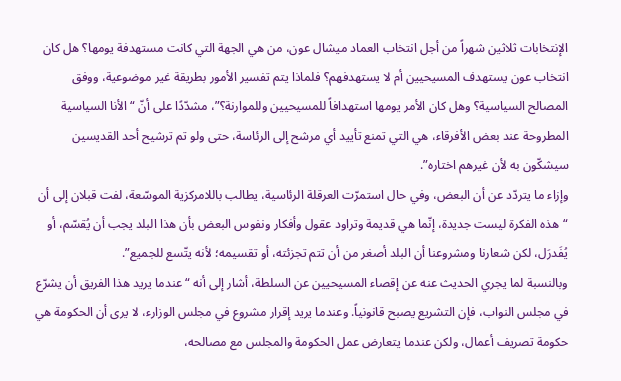الإنتخابات ثلاثين شهراً من أجل انتخاب العماد ميشال عون، من هي الجهة التي كانت مستهدفة يومها؟ هل كان انتخاب عون يستهدف المسيحيين أم لا يستهدفهم؟ فلماذا يتم تفسير الأمور بطريقة غير موضوعية، ووفق المصالح السياسية؟ وهل كان الأمر يومها استهدافاً للمسيحيين وللموارنة؟”، مشدّدًا على أنّ “الأنا السياسية المطروحة عند بعض الأفرقاء، هي التي تمنع تأييد أي مرشح إلى الرئاسة، حتى ولو تم ترشيح أحد القديسين سيشكّون به لأن غيرهم اختاره”.
وإزاء ما يتردّد عن أن البعض، وفي حال استمرّت العرقلة الرئاسية، يطالب باللامركزية الموسّعة، لفت قبلان إلى أن “هذه الفكرة ليست جديدة، إنّما هي قديمة وتراود عقول وأفكار ونفوس البعض بأن هذا البلد يجب أن يُقسّم، أو يُفَدرَل، لكن شعارنا ومشروعنا أن البلد أصغر من أن تتم تجزئته، أو تقسيمه؛ لأنه يتّسع للجميع”.
وبالنسبة لما يجري الحديث عنه عن إقصاء المسيحيين عن السلطة، أشار إلى أنه “عندما يريد هذا الفريق أن يشرّع في مجلس النواب، فإن التشريع يصبح قانونياً. وعندما يريد إقرار مشروع في مجلس الوزارء، لا يرى أن الحكومة هي حكومة تصريف أعمال، ولكن عندما يتعارض عمل الحكومة والمجلس مع مصالحه،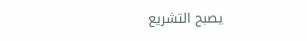يصبح التشريع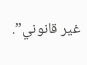غير قانوني”.